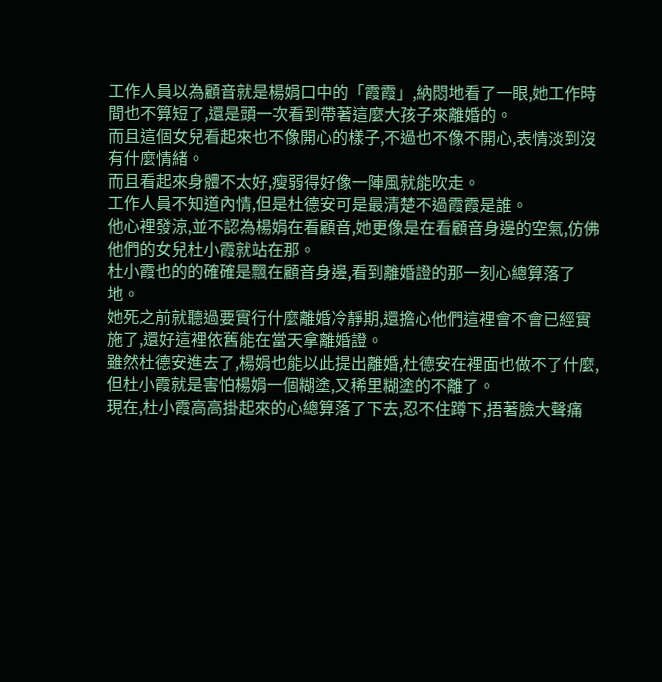工作人員以為顧音就是楊娟口中的「霞霞」,納悶地看了一眼,她工作時間也不算短了,還是頭一次看到帶著這麼大孩子來離婚的。
而且這個女兒看起來也不像開心的樣子,不過也不像不開心,表情淡到沒有什麼情緒。
而且看起來身體不太好,瘦弱得好像一陣風就能吹走。
工作人員不知道內情,但是杜德安可是最清楚不過霞霞是誰。
他心裡發涼,並不認為楊娟在看顧音,她更像是在看顧音身邊的空氣,仿佛他們的女兒杜小霞就站在那。
杜小霞也的的確確是飄在顧音身邊,看到離婚證的那一刻心總算落了地。
她死之前就聽過要實行什麼離婚冷靜期,還擔心他們這裡會不會已經實施了,還好這裡依舊能在當天拿離婚證。
雖然杜德安進去了,楊娟也能以此提出離婚,杜德安在裡面也做不了什麼,但杜小霞就是害怕楊娟一個糊塗,又稀里糊塗的不離了。
現在,杜小霞高高掛起來的心總算落了下去,忍不住蹲下,捂著臉大聲痛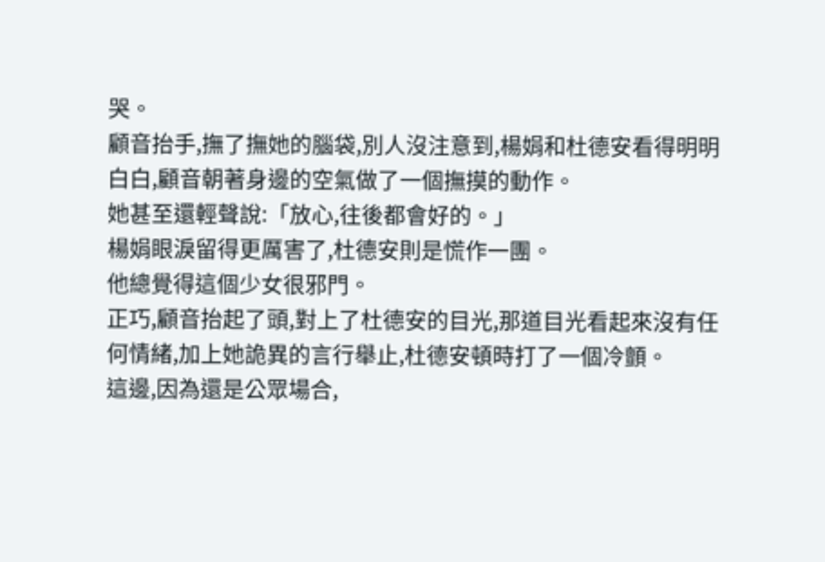哭。
顧音抬手,撫了撫她的腦袋,別人沒注意到,楊娟和杜德安看得明明白白,顧音朝著身邊的空氣做了一個撫摸的動作。
她甚至還輕聲說:「放心,往後都會好的。」
楊娟眼淚留得更厲害了,杜德安則是慌作一團。
他總覺得這個少女很邪門。
正巧,顧音抬起了頭,對上了杜德安的目光,那道目光看起來沒有任何情緒,加上她詭異的言行舉止,杜德安頓時打了一個冷顫。
這邊,因為還是公眾場合,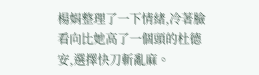楊娟整理了一下情緒,冷著臉看向比她高了一個頭的杜德安,選擇快刀斬亂麻。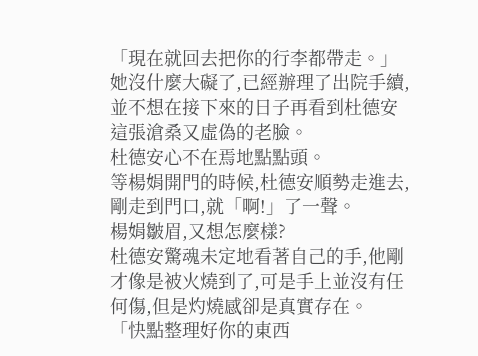「現在就回去把你的行李都帶走。」
她沒什麼大礙了,已經辦理了出院手續,並不想在接下來的日子再看到杜德安這張滄桑又虛偽的老臉。
杜德安心不在焉地點點頭。
等楊娟開門的時候,杜德安順勢走進去,剛走到門口,就「啊!」了一聲。
楊娟皺眉,又想怎麼樣?
杜德安驚魂未定地看著自己的手,他剛才像是被火燒到了,可是手上並沒有任何傷,但是灼燒感卻是真實存在。
「快點整理好你的東西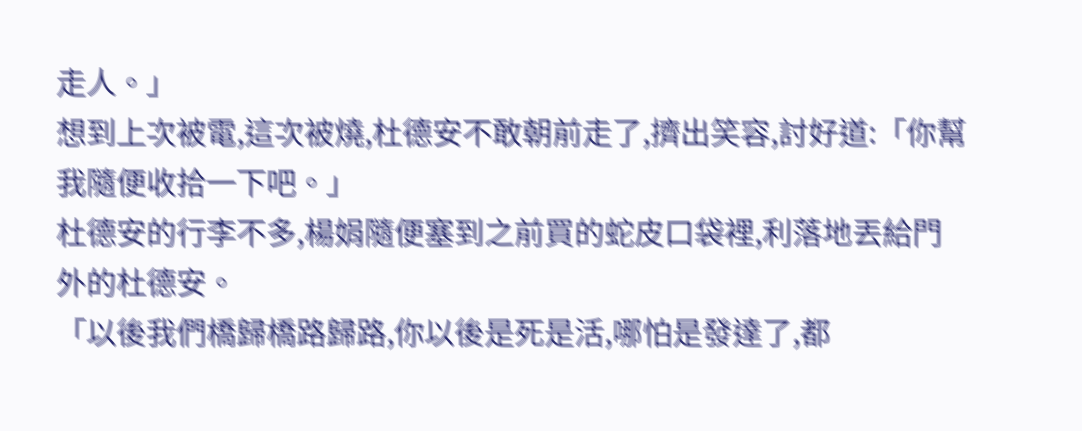走人。」
想到上次被電,這次被燒,杜德安不敢朝前走了,擠出笑容,討好道:「你幫我隨便收拾一下吧。」
杜德安的行李不多,楊娟隨便塞到之前買的蛇皮口袋裡,利落地丟給門外的杜德安。
「以後我們橋歸橋路歸路,你以後是死是活,哪怕是發達了,都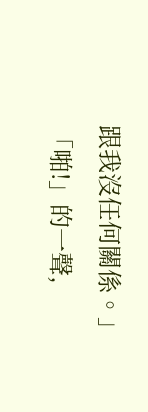跟我沒任何關係。」
「啪!」的一聲,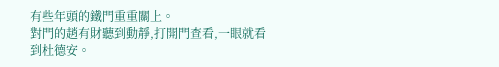有些年頭的鐵門重重關上。
對門的趙有財聽到動靜,打開門查看,一眼就看到杜德安。